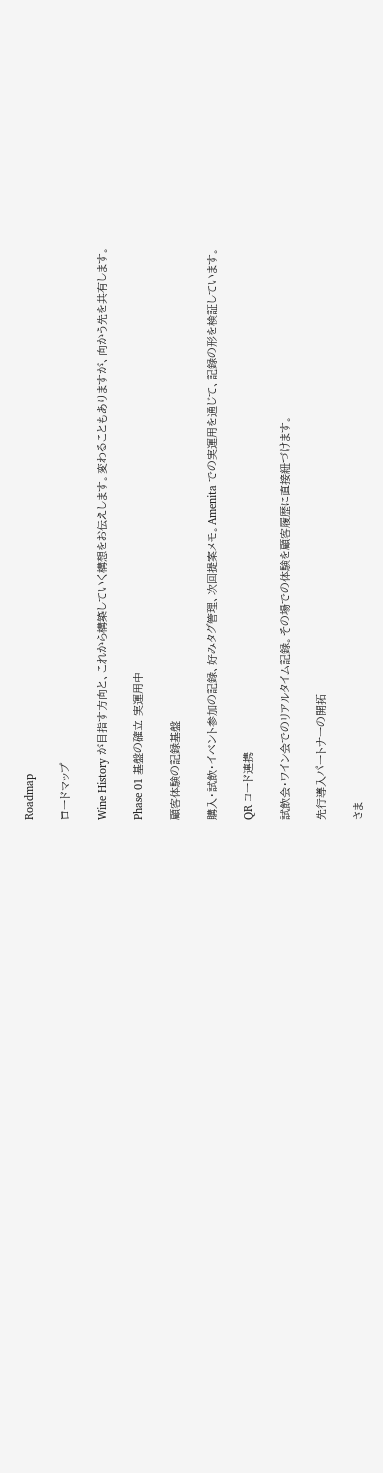Roadmap

ロードマップ

Wine History が目指す方向と、これから構築していく構想をお伝えします。変わることもありますが、向かう先を共有します。

Phase 01 基盤の確立 実運用中

顧客体験の記録基盤

購入・試飲・イベント参加の記録、好みタグ管理、次回提案メモ。Amenita での実運用を通じて、記録の形を検証しています。

QR コード連携

試飲会・ワイン会でのリアルタイム記録。その場での体験を顧客履歴に直接紐づけます。

先行導入パートナーの開拓

さま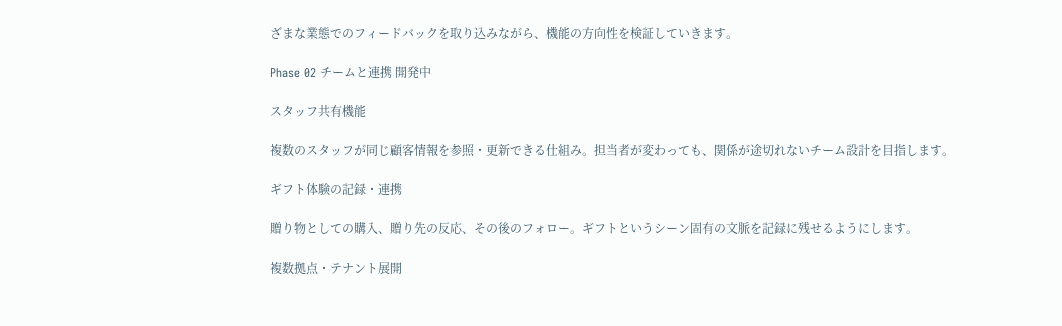ざまな業態でのフィードバックを取り込みながら、機能の方向性を検証していきます。

Phase 02 チームと連携 開発中

スタッフ共有機能

複数のスタッフが同じ顧客情報を参照・更新できる仕組み。担当者が変わっても、関係が途切れないチーム設計を目指します。

ギフト体験の記録・連携

贈り物としての購入、贈り先の反応、その後のフォロー。ギフトというシーン固有の文脈を記録に残せるようにします。

複数拠点・テナント展開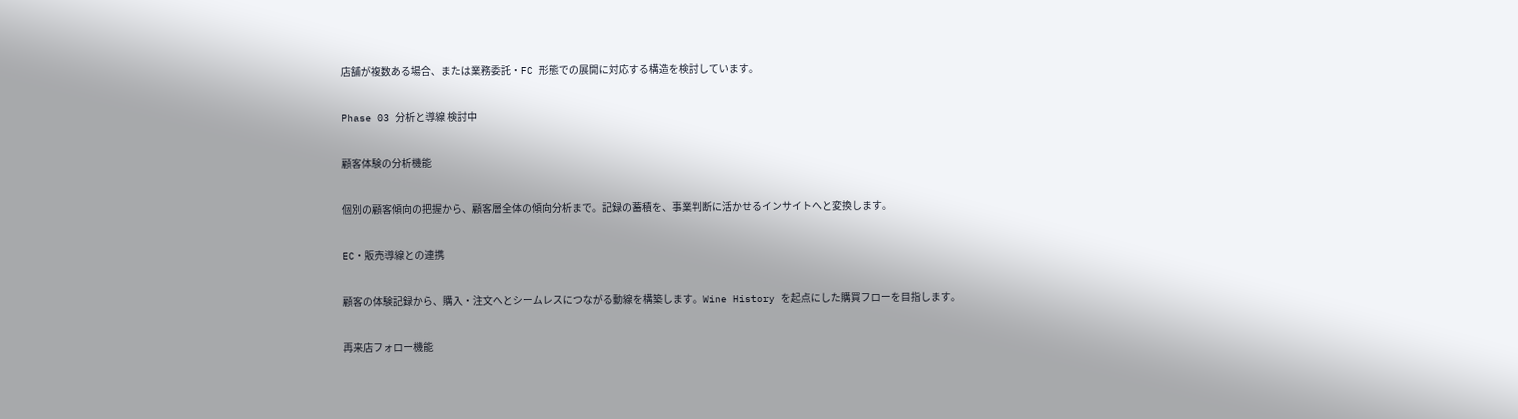店舗が複数ある場合、または業務委託・FC 形態での展開に対応する構造を検討しています。

Phase 03 分析と導線 検討中

顧客体験の分析機能

個別の顧客傾向の把握から、顧客層全体の傾向分析まで。記録の蓄積を、事業判断に活かせるインサイトへと変換します。

EC・販売導線との連携

顧客の体験記録から、購入・注文へとシームレスにつながる動線を構築します。Wine History を起点にした購買フローを目指します。

再来店フォロー機能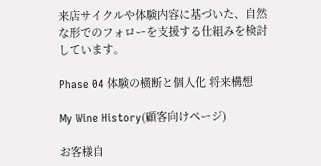来店サイクルや体験内容に基づいた、自然な形でのフォローを支援する仕組みを検討しています。

Phase 04 体験の横断と個人化 将来構想

My Wine History(顧客向けページ)

お客様自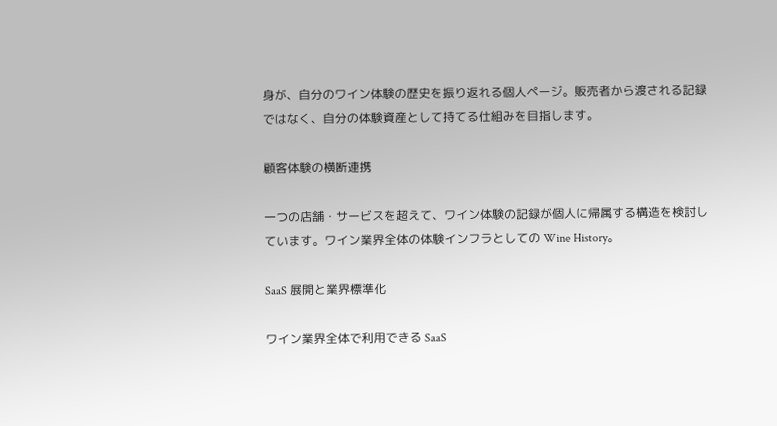身が、自分のワイン体験の歴史を振り返れる個人ページ。販売者から渡される記録ではなく、自分の体験資産として持てる仕組みを目指します。

顧客体験の横断連携

一つの店舗・サービスを超えて、ワイン体験の記録が個人に帰属する構造を検討しています。ワイン業界全体の体験インフラとしての Wine History。

SaaS 展開と業界標準化

ワイン業界全体で利用できる SaaS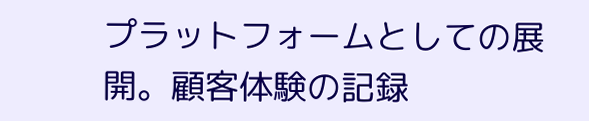プラットフォームとしての展開。顧客体験の記録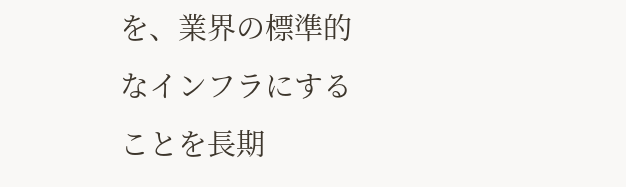を、業界の標準的なインフラにすることを長期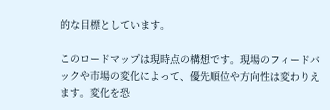的な目標としています。

このロードマップは現時点の構想です。現場のフィードバックや市場の変化によって、優先順位や方向性は変わりえます。変化を恐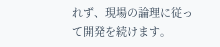れず、現場の論理に従って開発を続けます。